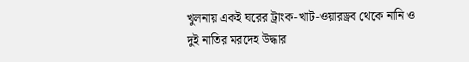খুলনায় একই ঘরের ট্রাংক-খাট-ওয়ারড্রব থেকে নানি ও দুই না‌তির মরদেহ উদ্ধার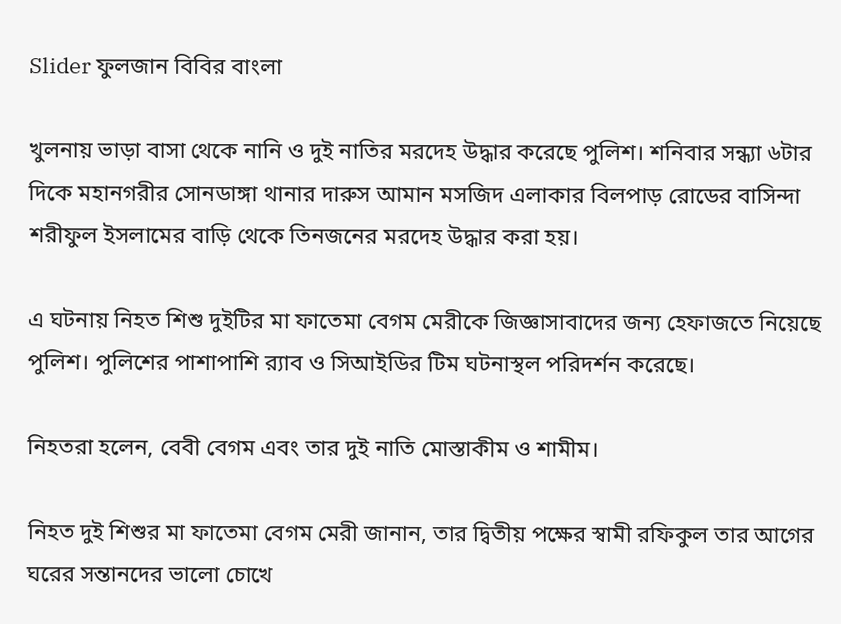Slider ফুলজান বিবির বাংলা

খুলনায় ভাড়া বাসা থেকে নানি ও দুই না‌তির মরদেহ উদ্ধার করেছে পু‌লিশ। শ‌নিবার সন্ধ্যা ৬টার দিকে মহানগরীর সোনডাঙ্গা থানার দারুস আমান মস‌জিদ এলাকার বিলপাড় রোডের বা‌সিন্দা শরীফুল ইসলামের বা‌ড়ি থেকে তিনজনের মরদেহ উদ্ধার করা হয়।

এ ঘটনায় নিহত শিশু দুইটির মা ফাতেমা বেগম মেরীকে জিজ্ঞাসাবাদের জন্য হেফাজতে নিয়েছে পু‌লিশ। পু‌লিশের পাশাপা‌শি র‌্যাব ও সিআইডির টিম ঘটনাস্থল প‌রিদর্শন করেছে।

নিহতরা হলেন, বেবী বেগম এবং তার দুই না‌তি মোস্তাকীম ও শামীম।

নিহত দুই শিশুর মা ফাতেমা বেগম মেরী জানান, তার দ্বিতীয় পক্ষের স্বামী রফিকুল তার আগের ঘরের সন্তানদের ভালো চোখে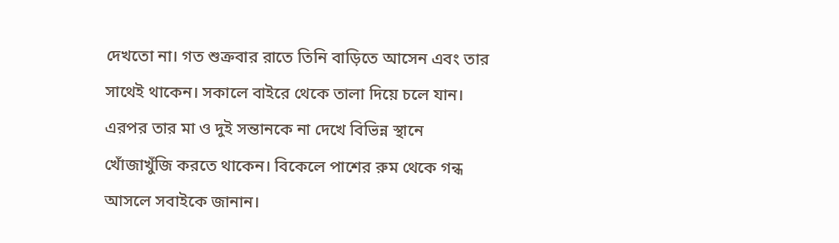দেখতো না। গত শুক্রবার রাতে তিনি বাড়িতে আসেন এবং তার সাথেই থাকেন। সকালে বাইরে থেকে তালা দিয়ে চলে যান। এরপর তার মা ও দুই সন্তানকে না দেখে বিভিন্ন স্থানে খোঁজাখুঁজি করতে থাকেন। বিকেলে পাশের রুম থেকে গন্ধ আসলে সবাইকে জানান।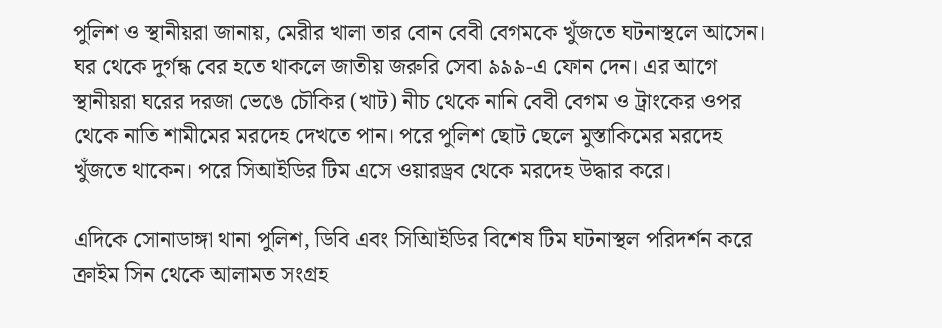পু‌লিশ ও স্থানীয়রা জানায়, মেরীর খালা তার বোন বেবী বেগমকে খুঁজতে ঘটনাস্থলে আসেন। ঘর থেকে দুর্গন্ধ বের হতে থাকলে জাতীয় জরু‌রি সেবা ৯৯৯-এ ফোন দেন। এর আগে স্থ‌ানীয়রা ঘরের দরজা ভেঙে চৌ‌কির (খাট) নীচ‌ থেকে নানি বেবী বেগম ও ট্রাংকের ওপর থেকে নাতি শামীমের মরদেহ দেখতে পান। পরে পু‌লিশ ছোট ছেলে মুস্তা‌কিমের মরদেহ খুঁজতে থাকেন। পরে সিআইডির টিম এসে ওয়ারড্রব থেকে মরদেহ উদ্ধার করে।

এদিকে সোনাডাঙ্গা থানা পুলিশ, ডিবি এবং সিআিইডির বিশেষ টিম ঘটনাস্থল পরিদর্শন করে ক্রাইম সিন থেকে আলামত সংগ্রহ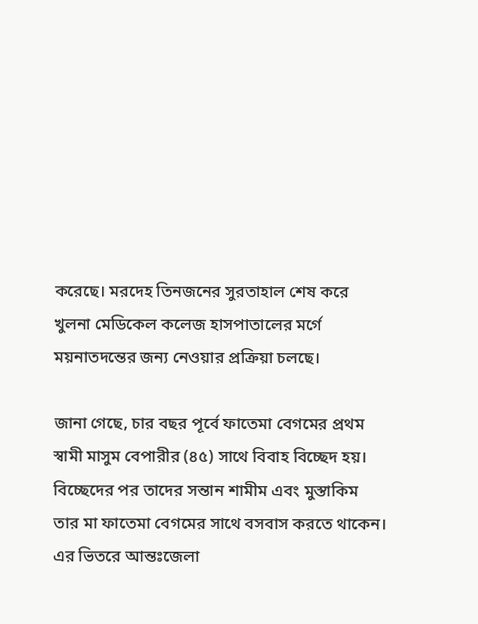করেছে। মরদেহ তিনজনের সুরতাহাল শেষ করে খুলনা মেডিকেল কলেজ হাসপাতালের মর্গে ময়নাতদন্তের জন্য নেওয়ার প্রক্রিয়া চলছে।

জানা গেছে, চার বছর পূর্বে ফাতেমা বেগমের প্রথম স্বামী মাসুম বেপারীর (৪৫) সাথে বিবাহ বিচ্ছেদ হয়। বিচ্ছেদের পর তাদের সন্তান শামীম এবং মুস্তাকিম তার মা ফাতেমা বেগমের সাথে বসবাস করতে থাকেন। এর ভিতরে আন্তঃজেলা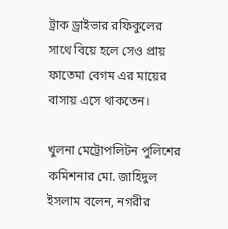ট্রাক ড্রাইভার রফিকুলের সাথে বিয়ে হলে সেও প্রায় ফাতেমা বেগম এর মায়ের বাসায় এসে থাকতেন।

খুলনা মেট্রোপলিটন পুলিশের কমিশনার মো. জাহিদুল ইসলাম বলেন, নগরীর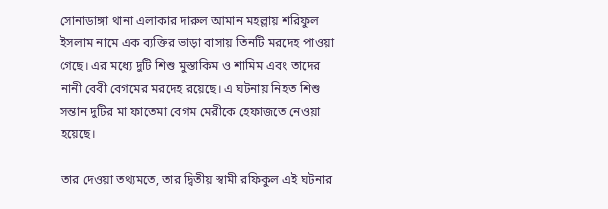সোনাডাঙ্গা থানা এলাকার দারুল আমান মহল্লায় শরিফুল ইসলাম নামে এক ব্যক্তির ভাড়া বাসায় তিনটি মরদেহ পাওয়া গেছে। এর মধ্যে দুটি শিশু মুস্তাকিম ও শামিম এবং তাদের নানী বেবী বেগমের মরদেহ রয়েছে। এ ঘটনায় নিহত শিশু সন্তান দুটির মা ফাতেমা বেগম মেরীকে হেফাজতে নেওয়া হয়েছে।

তার দেওয়া তথ্যমতে, তার দ্বিতীয় স্বামী রফিকুল এই ঘটনার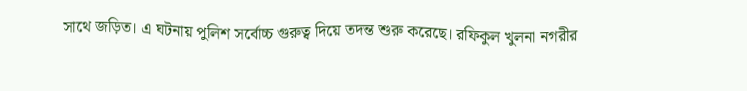সাথে জড়িত। এ ঘটনায় পুলিশ সর্বোচ্চ গুরুত্ব দিয়ে তদন্ত শুরু করেছে। রফিকুল খুলনা নগরীর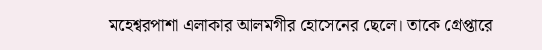মহেশ্বরপাশা এলাকার আলমগীর হোসেনের ছেলে। তাকে গ্রেপ্তারে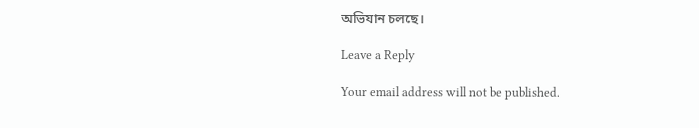অভিযান চলছে।

Leave a Reply

Your email address will not be published.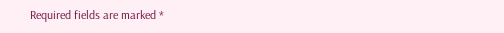Required fields are marked *